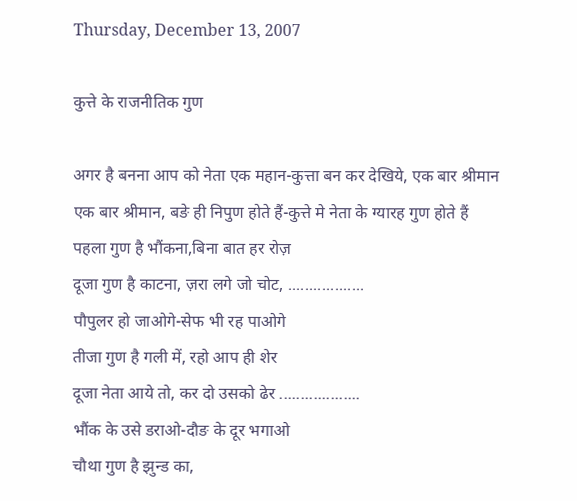Thursday, December 13, 2007

कुत्ते के राजनीतिक गुण

अगर है बनना आप को नेता एक महान-कुत्ता बन कर देखिये, एक बार श्रीमान
एक बार श्रीमान, बङे ही निपुण होते हैं-कुत्ते मे नेता के ग्यारह गुण होते हैं
पहला गुण है भौंकना,बिना बात हर रोज़
दूजा गुण है काटना, ज़रा लगे जो चोट, ..................
पौपुलर हो जाओगे-सेफ भी रह पाओगे
तीजा गुण है गली में, रहो आप ही शेर
दूजा नेता आये तो, कर दो उसको ढेर ...................
भौंक के उसे डराओ-दौङ के दूर भगाओ
चौथा गुण है झुन्ड का,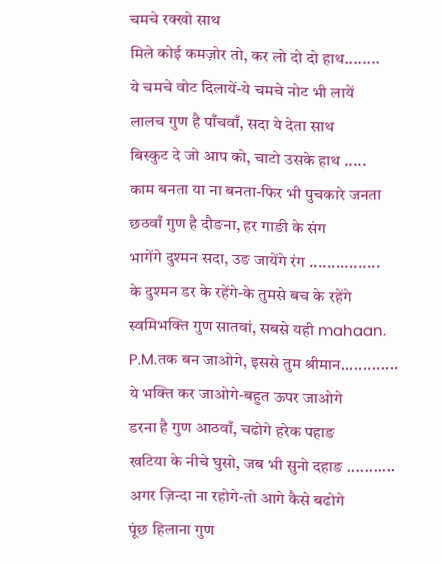चमचे रक्खो साथ
मिले कोई कमज़ोर तो, कर लो दो दो हाथ........
ये चमचे वोट दिलायें-ये चमचे नोट भी लायें
लालच गुण है पाँचवाँ, सदा ये देता साथ
बिस्कुट दे जो आप को, चाटो उसके हाथ .....
काम बनता या ना बनता-फिर भी पुचकारे जनता
छठवाँ गुण है दौङना, हर गाङी के संग
भागेंगे दुश्मन सदा, उङ जायेंगे रंग ................
के दुश्मन डर के रहेंगे-के तुमसे बच के रहेंगे
स्वमिभक्ति गुण सातवां, सबसे यही mahaan.
P.M.तक बन जाओगे, इससे तुम श्रीमान.............
ये भक्ति कर जाओगे-बहुत ऊपर जाओगे
डरना है गुण आठवाँ, चढोगे हरेक पहाङ
खटिया के नीचे घुसो, जब भी सुनो दहाङ ...........
अगर ज़िन्दा ना रहोगे-तो आगे कैसे बढोगे
पूंछ हिलाना गुण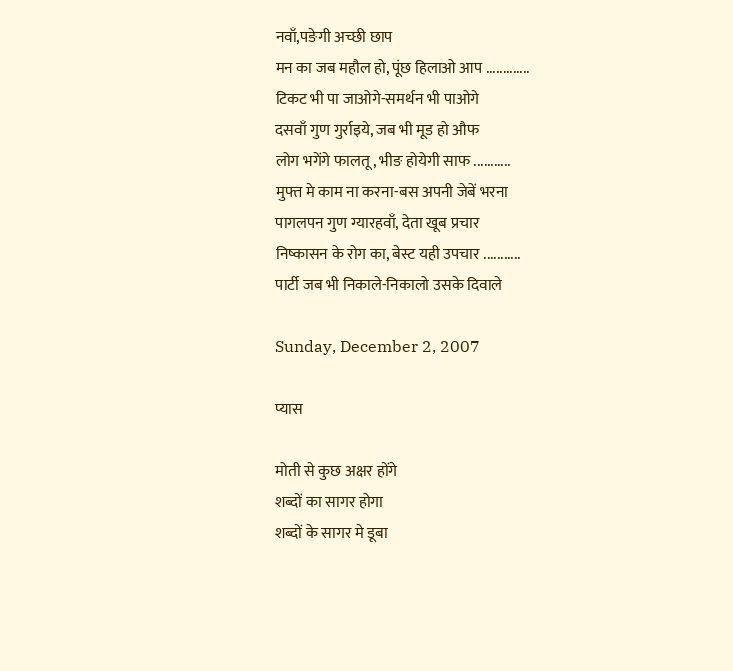नवाँ,पङेगी अच्छी छाप
मन का जब महौल हो, पूंछ हिलाओ आप .............
टिकट भी पा जाओगे-समर्थन भी पाओगे
दसवाँ गुण गुर्राइये, जब भी मूड हो औफ
लोग भगेंगे फालतू, भीङ होयेगी साफ ...........
मुफ्त मे काम ना करना-बस अपनी जेबें भरना
पागलपन गुण ग्यारहवाँ, देता खूब प्रचार
निष्कासन के रोग का, बेस्ट यही उपचार ...........
पार्टी जब भी निकाले-निकालो उसके दिवाले

Sunday, December 2, 2007

प्यास

मोती से कुछ अक्षर होंगे
शब्दों का सागर होगा
शब्दों के सागर मे डूबा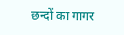छन्दों का गागर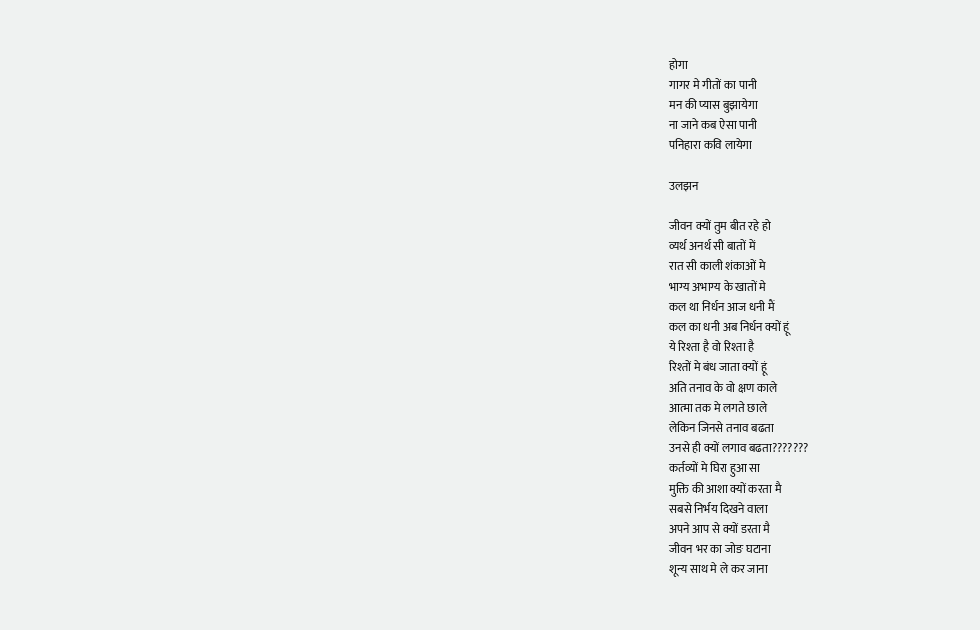होगा
गागर मे गीतों का पानी
मन की प्यास बुझायेगा
ना जाने कब ऐसा पानी
पनिहारा कवि लायेगा

उलझन

जीवन क्यों तुम बीत रहे हो
व्यर्थ अनर्थ सी बातों में
रात सी काली शंकाओं मे
भाग्य अभाग्य के खातों मे
कल था निर्धन आज धनी मैं
कल का धनी अब निर्धन क्यों हूं
ये रिश्ता है वो रिश्ता है
रिश्तों मे बंध जाता क्यों हूं
अति तनाव के वो क्षण काले
आत्मा तक मे लगते छाले
लेकिन जिनसे तनाव बढता
उनसे ही क्यों लगाव बढता???????
कर्तव्यों मे घिरा हुआ सा
मुक्ति की आशा क्यों करता मै
सबसे निर्भय दिखने वाला
अपने आप से क्यों डरता मै
जीवन भर का जोङ घटाना
शून्य साथ मे ले कर जाना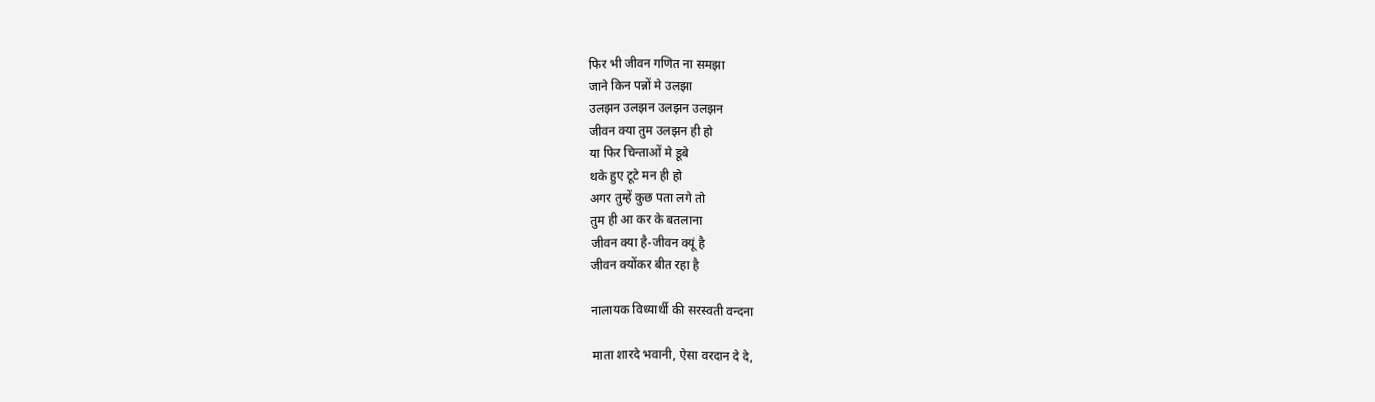फिर भी जीवन गणित ना समझा
जाने किन पन्नों मे उलझा
उलझन उलझन उलझन उलझन
जीवन क्या तुम उलझन ही हो
या फिर चिन्ताओं मे डूबे
थके हुए टूटे मन ही हो
अगर तुम्हें कुछ पता लगे तो
तुम ही आ कर के बतलाना
जीवन क्या है-जीवन क्यूं है
जीवन क्योंकर बीत रहा है

नालायक विध्यार्थी की सरस्वती वन्दना

माता शारदे भवानी, ऐसा वरदान दे दे,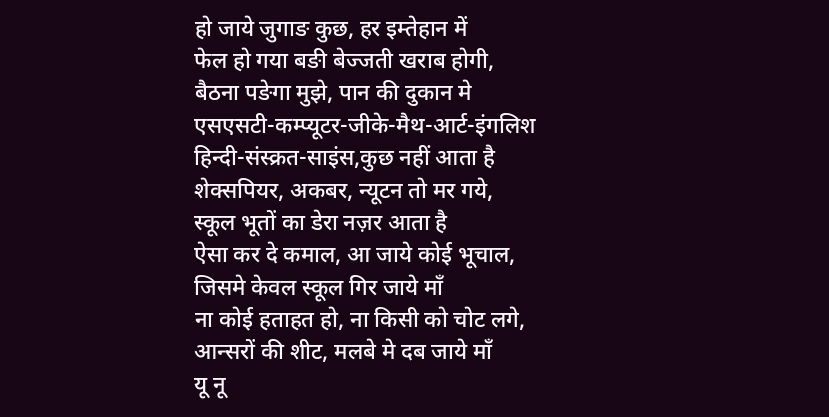हो जाये जुगाङ कुछ, हर इम्तेहान में
फेल हो गया बङी बेज्जती खराब होगी,
बैठना पङेगा मुझे, पान की दुकान मे
एसएसटी-कम्प्यूटर-जीके-मैथ-आर्ट-इंगलिश
हिन्दी-संस्क्रत-साइंस,कुछ नहीं आता है
शेक्सपियर, अकबर, न्यूटन तो मर गये,
स्कूल भूतों का डेरा नज़र आता है
ऐसा कर दे कमाल, आ जाये कोई भूचाल,
जिसमे केवल स्कूल गिर जाये माँ
ना कोई हताहत हो, ना किसी को चोट लगे,
आन्सरों की शीट, मलबे मे दब जाये माँ
यू नू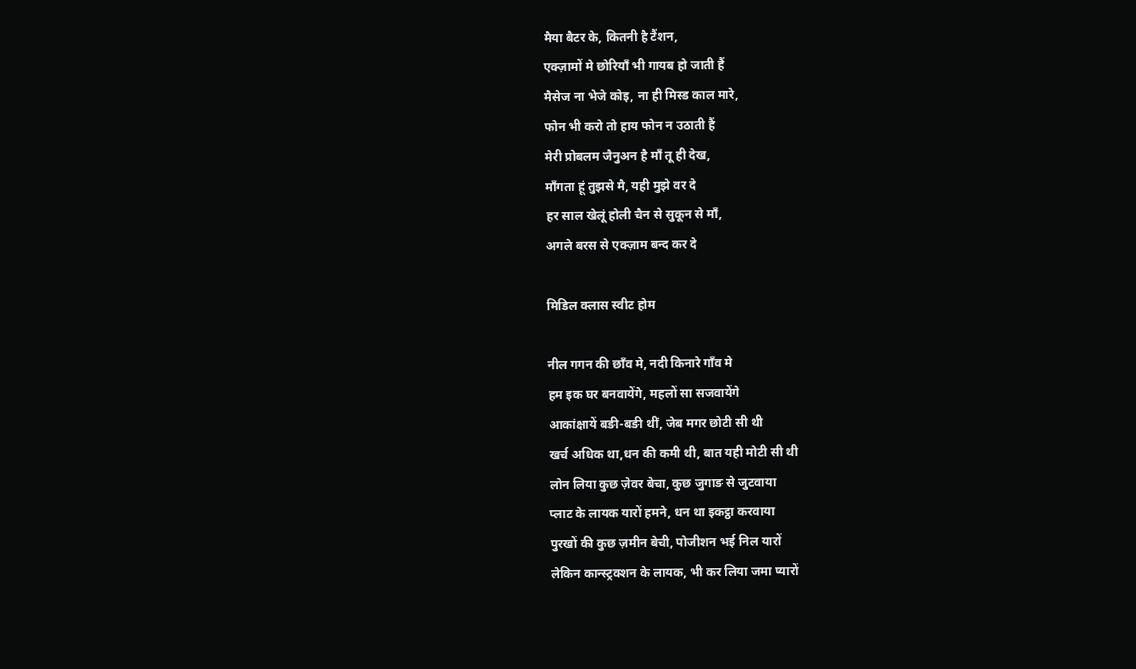मैया बैटर के, कितनी है टैंशन,
एक्ज़ामों मे छोरियाँ भी गायब हो जाती हैं
मैसेज ना भेजे कोइ, ना ही मिस्ड काल मारे,
फोन भी करो तो हाय फोन न उठाती हैं
मेरी प्रोबलम जैनुअन है माँ तू ही देख,
माँगता हूं तुझसे मै, यही मुझे वर दे
हर साल खेलूं होली चैन से सुकून से माँ,
अगले बरस से एक्ज़ाम बन्द कर दे

मिडिल क्लास स्वीट होम

नील गगन की छाँव मे, नदी किनारे गाँव मे
हम इक घर बनवायेंगे, महलों सा सजवायेंगे
आकांक्षायें बङी-बङी थीं, जेब मगर छोटी सी थी
खर्च अधिक था,धन की कमी थी, बात यही मोटी सी थी
लोन लिया कुछ ज़ेवर बेचा, कुछ जुगाङ से जुटवाया
प्लाट के लायक यारों हमने, धन था इकट्ठा करवाया
पुरखों की कुछ ज़मीन बेची, पोजीशन भई निल यारों
लेकिन कान्स्ट्रक्शन के लायक, भी कर लिया जमा प्यारों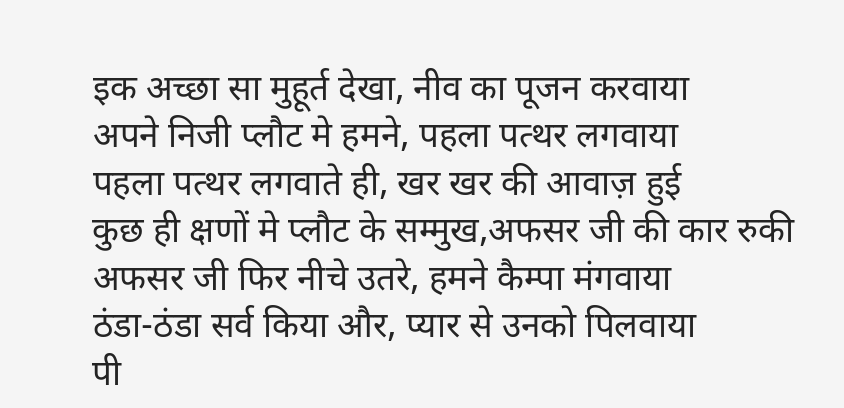इक अच्छा सा मुहूर्त देखा, नीव का पूजन करवाया
अपने निजी प्लौट मे हमने, पहला पत्थर लगवाया
पहला पत्थर लगवाते ही, खर खर की आवाज़ हुई
कुछ ही क्षणों मे प्लौट के सम्मुख,अफसर जी की कार रुकी
अफसर जी फिर नीचे उतरे, हमने कैम्पा मंगवाया
ठंडा-ठंडा सर्व किया और, प्यार से उनको पिलवाया
पी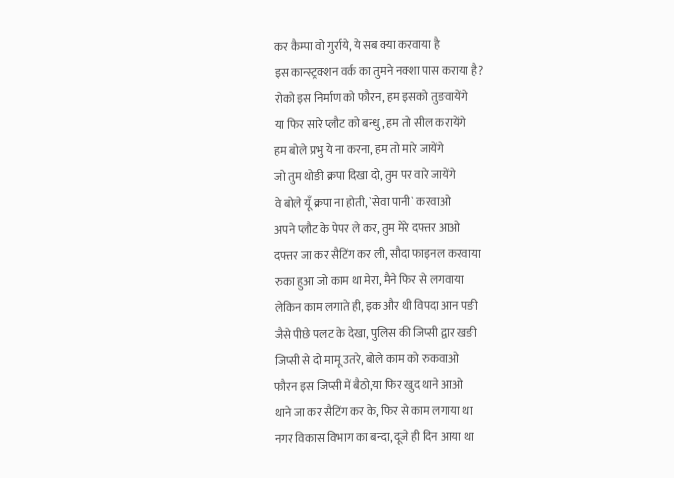कर कैम्पा वो गुर्राये, ये सब क्या करवाया है
इस कान्स्ट्रक्शन वर्क का तुमने नक्शा पास कराया है?
रोको इस निर्माण को फौरन, हम इसको तुङवायेंगे
या फिर सारे प्लौट को बन्धु, हम तो सील करायेंगे
हम बोले प्रभु ये ना करना, हम तो मारे जायेंगे
जो तुम थोङी क्रपा दिखा दो, तुम पर वारे जायेंगे
वे बोले यूँ क्रपा ना होती, `सेवा पानी` करवाओ
अपने प्लौट के पेपर ले कर, तुम मेरे दफ्तर आओ
दफ्तर जा कर सैटिंग कर ली, सौदा फाइनल करवाया
रुका हुआ जो काम था मेरा, मैने फिर से लगवाया
लेकिन काम लगाते ही, इक और थी विपदा आन पङी
जैसे पीछे पलट के देखा, पुलिस की जिप्सी द्वार खङी
जिप्सी से दो मामू उतरे, बोले काम को रुकवाओ
फौरन इस जिप्सी में बैठो,या फिर खुद थाने आओ
थाने जा कर सैटिंग कर के, फिर से काम लगाया था
नगर विकास विभाग का बन्दा, दूजे ही दिन आया था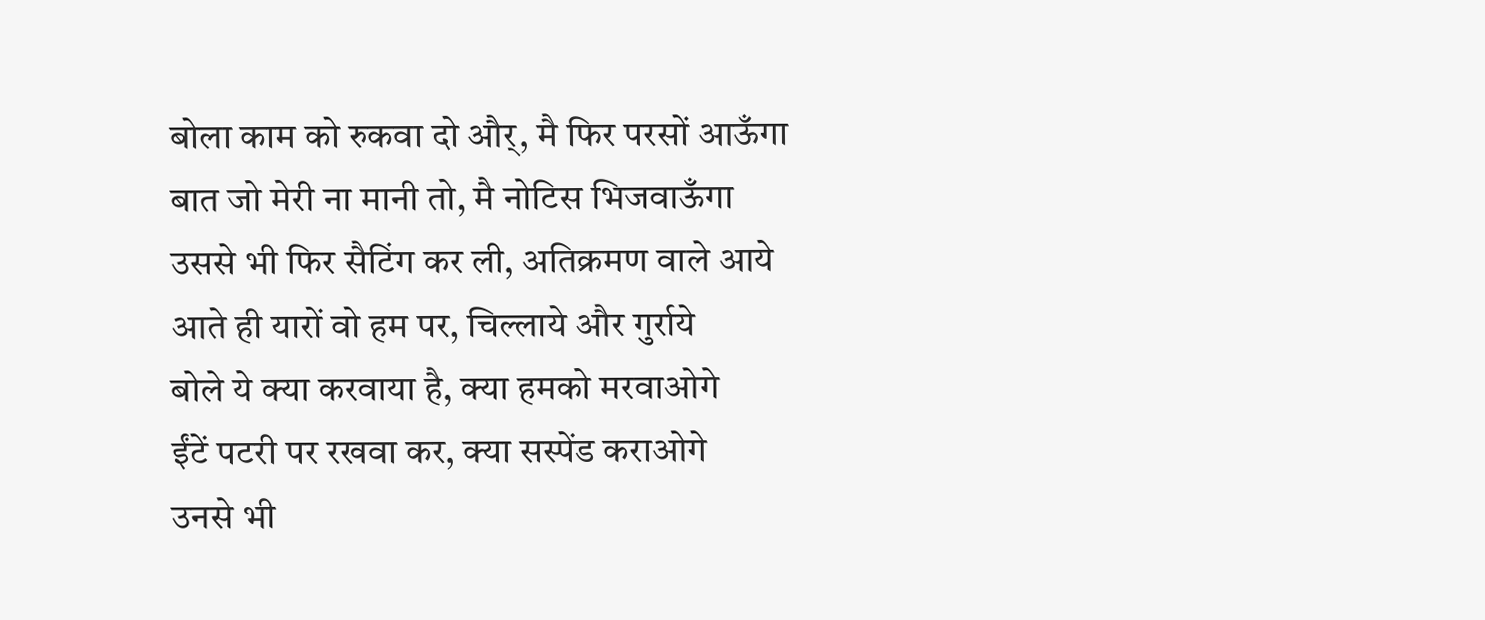बोला काम को रुकवा दो और्, मै फिर परसों आऊँगा
बात जो मेरी ना मानी तो, मै नोटिस भिजवाऊँगा
उससे भी फिर सैटिंग कर ली, अतिक्रमण वाले आये
आते ही यारों वो हम पर, चिल्लाये और गुर्राये
बोले ये क्या करवाया है, क्या हमको मरवाओगे
ईंटें पटरी पर रखवा कर, क्या सस्पेंड कराओगे
उनसे भी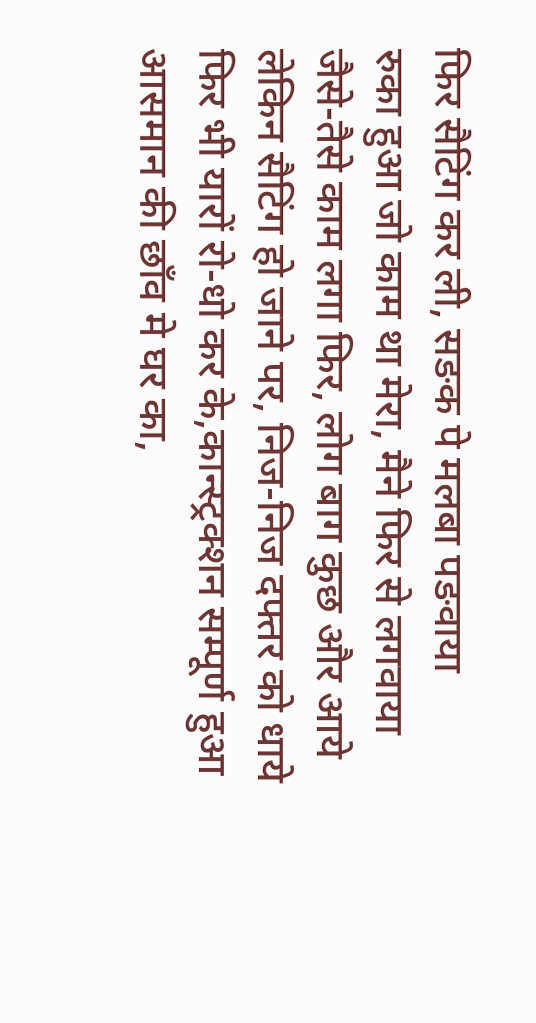फिर सैटिंग कर ली, सङक पे मलबा पङवाया
रुका हुआ जो काम था मेरा, मैने फिर से लगवाया
जैसे-तैसे काम लगा फिर, लोग बाग कुछ और आये
लेकिन सैटिंग हो जाने पर, निज-निज दफ्तर को धाये
फिर भी यारों रो-धो कर के,कान्स्ट्रक्शन सम्पूर्ण हुआ
आसमान की छाँव मे घर का,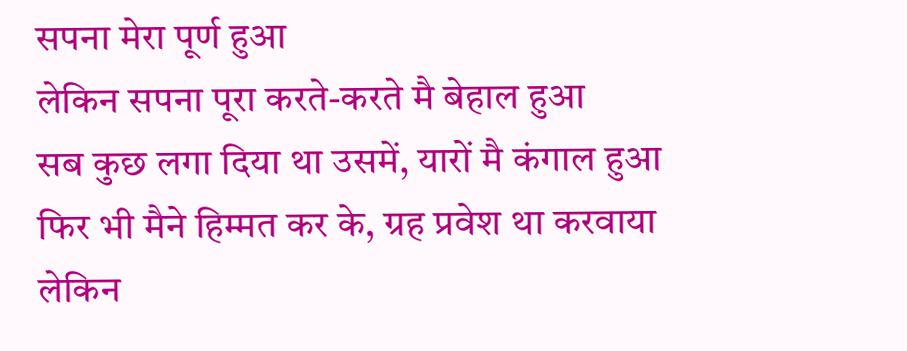सपना मेरा पूर्ण हुआ
लेकिन सपना पूरा करते-करते मै बेहाल हुआ
सब कुछ लगा दिया था उसमें, यारों मै कंगाल हुआ
फिर भी मैने हिम्मत कर के, ग्रह प्रवेश था करवाया
लेकिन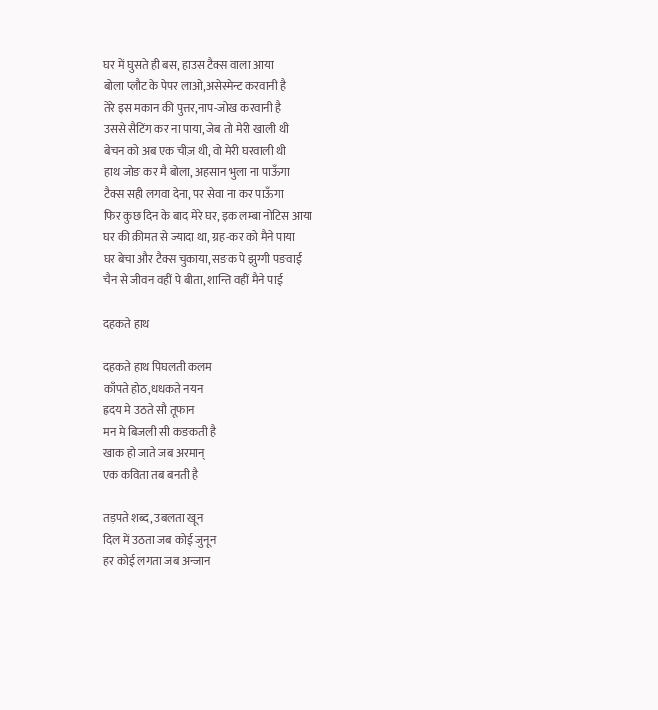घर में घुसते ही बस, हाउस टैक्स वाला आया
बोला प्लौट के पेपर लाओ,असेस्मेन्ट करवानी है
तेरे इस मकान की पुत्तर,नाप-जोख करवानी है
उससे सैटिंग कर ना पाया, जेब तो मेरी खाली थी
बेचन को अब एक चीज़ थी, वो मेरी घरवाली थी
हाथ जोङ कर मै बोला, अहसान भुला ना पाऊँगा
टैक्स सही लगवा देना, पर सेवा ना कर पाऊँगा
फिर कुछ दिन के बाद मेरे घर, इक लम्बा नोटिस आया
घर की क़ीमत से ज्यादा था, ग्रह-कर को मैने पाया
घर बेचा और टैक्स चुकाया, सङक पे झुग्गी पङवाई
चैन से जीवन वहीं पे बीता, शान्ति वहीं मैने पाई

दहकते हाथ

दहकते हाथ पिघलती कलम
काँपते होठ,धधकते नयन
ह्रदय मे उठते सौ तूफान
मन मे बिजली सी कङकती है
खाक हो जाते जब अरमान्
एक कविता तब बनती है

तड़पते शब्द, उबलता खून
दिल में उठता जब कोई जुनून
हर कोई लगता जब अन्जान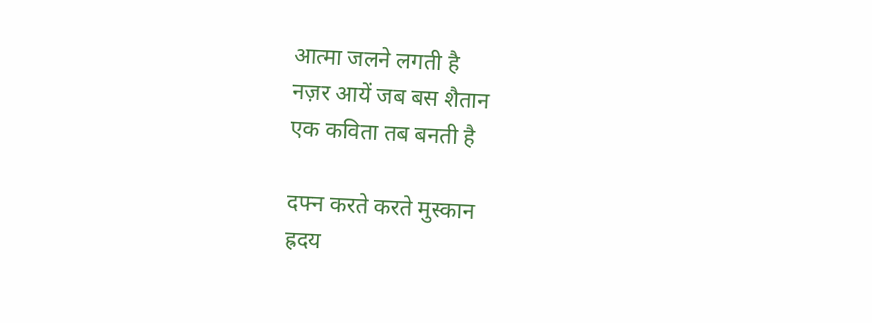आत्मा जलने लगती है
नज़र आयें जब बस शैतान
एक कविता तब बनती है

दफ्न करते करते मुस्कान
ह्रदय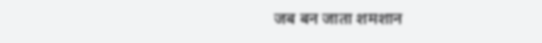जब बन जाता शमशान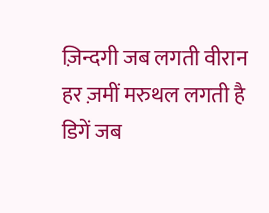ज़िन्दगी जब लगती वीरान
हर ज़मीं मरुथल लगती है
डिगें जब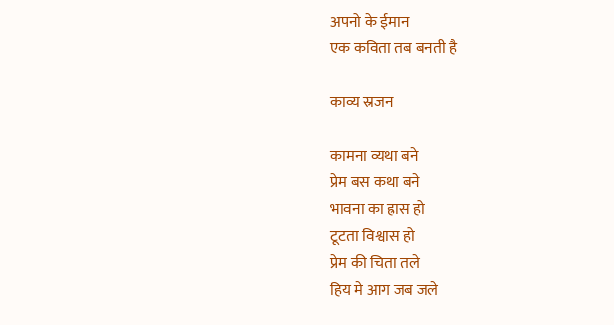अपनो के ईमान
एक कविता तब बनती है

काव्य स्रजन

कामना व्यथा बने
प्रेम बस कथा बने
भावना का ह्रास हो
टूटता विश्वास हो
प्रेम की चिता तले
हिय मे आग जब जले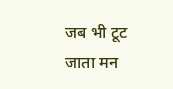जब भी टूट जाता मन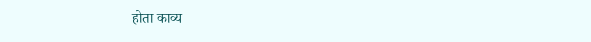होता काव्य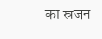का स्रजन